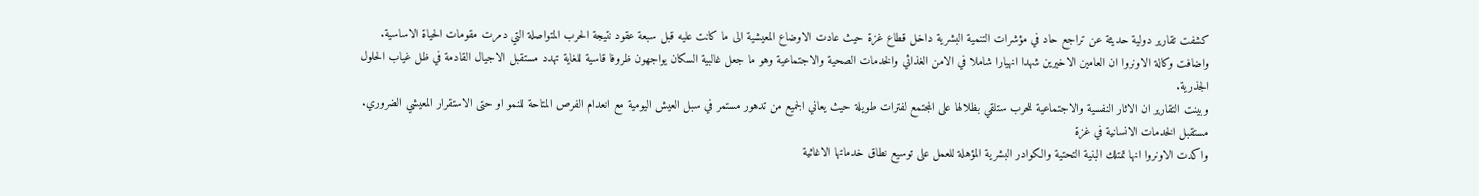كشفت تقارير دولية حديثة عن تراجع حاد في مؤشرات التنمية البشرية داخل قطاع غزة حيث عادت الاوضاع المعيشية الى ما كانت عليه قبل سبعة عقود نتيجة الحرب المتواصلة التي دمرت مقومات الحياة الاساسية.
واضافت وكالة الاونروا ان العامين الاخيرين شهدا انهيارا شاملا في الامن الغذائي والخدمات الصحية والاجتماعية وهو ما جعل غالبية السكان يواجهون ظروفا قاسية للغاية تهدد مستقبل الاجيال القادمة في ظل غياب الحلول الجذرية.
وبينت التقارير ان الاثار النفسية والاجتماعية للحرب ستلقي بظلالها على المجتمع لفترات طويلة حيث يعاني الجميع من تدهور مستمر في سبل العيش اليومية مع انعدام الفرص المتاحة للنمو او حتى الاستقرار المعيشي الضروري.
مستقبل الخدمات الانسانية في غزة
واكدت الاونروا انها تمتلك البنية التحتية والكوادر البشرية المؤهلة للعمل على توسيع نطاق خدماتها الاغاثية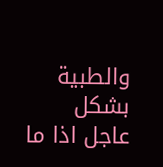والطبية بشكل عاجل اذا ما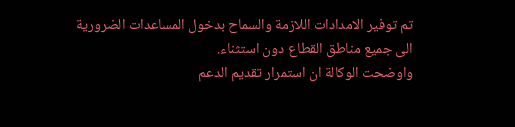تم توفير الامدادات اللازمة والسماح بدخول المساعدات الضرورية الى جميع مناطق القطاع دون استثناء.
واوضحت الوكالة ان استمرار تقديم الدعم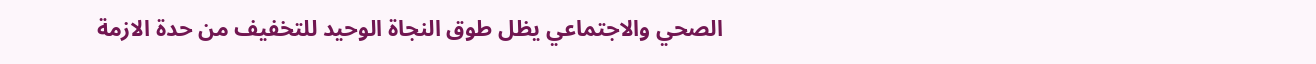الصحي والاجتماعي يظل طوق النجاة الوحيد للتخفيف من حدة الازمة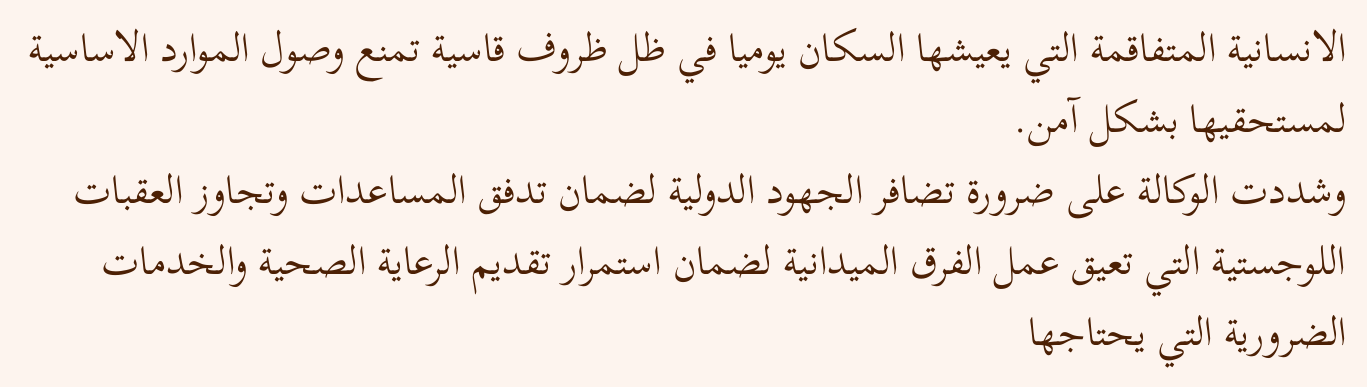الانسانية المتفاقمة التي يعيشها السكان يوميا في ظل ظروف قاسية تمنع وصول الموارد الاساسية لمستحقيها بشكل آمن.
وشددت الوكالة على ضرورة تضافر الجهود الدولية لضمان تدفق المساعدات وتجاوز العقبات اللوجستية التي تعيق عمل الفرق الميدانية لضمان استمرار تقديم الرعاية الصحية والخدمات الضرورية التي يحتاجها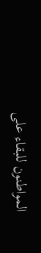المواطنون للبقاء على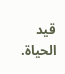قيد الحياة.